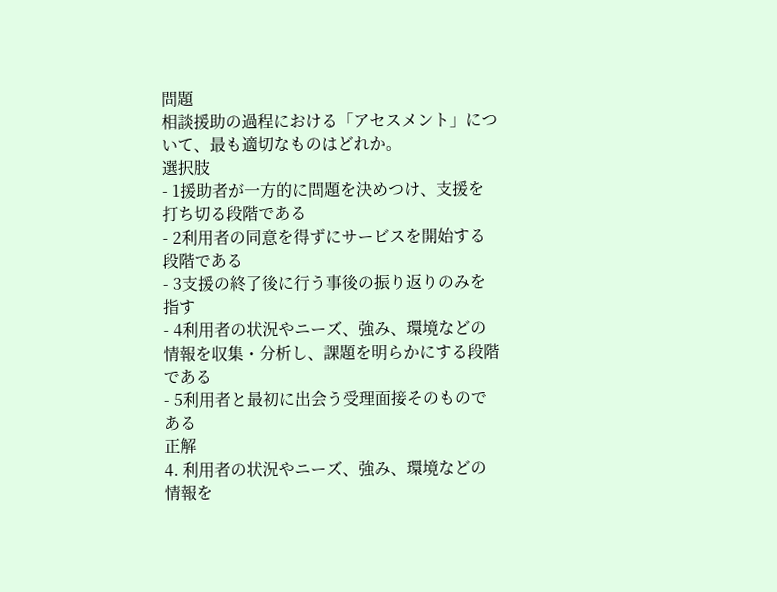問題
相談援助の過程における「アセスメント」について、最も適切なものはどれか。
選択肢
- 1援助者が一方的に問題を決めつけ、支援を打ち切る段階である
- 2利用者の同意を得ずにサービスを開始する段階である
- 3支援の終了後に行う事後の振り返りのみを指す
- 4利用者の状況やニーズ、強み、環境などの情報を収集・分析し、課題を明らかにする段階である
- 5利用者と最初に出会う受理面接そのものである
正解
4. 利用者の状況やニーズ、強み、環境などの情報を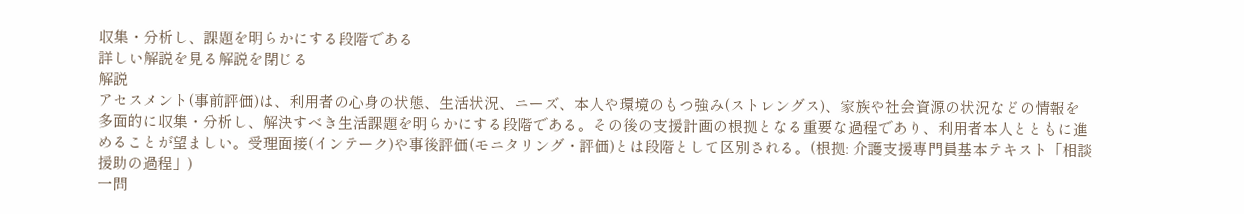収集・分析し、課題を明らかにする段階である
詳しい解説を見る解説を閉じる
解説
アセスメント(事前評価)は、利用者の心身の状態、生活状況、ニーズ、本人や環境のもつ強み(ストレングス)、家族や社会資源の状況などの情報を多面的に収集・分析し、解決すべき生活課題を明らかにする段階である。その後の支援計画の根拠となる重要な過程であり、利用者本人とともに進めることが望ましい。受理面接(インテーク)や事後評価(モニタリング・評価)とは段階として区別される。(根拠: 介護支援専門員基本テキスト「相談援助の過程」)
一問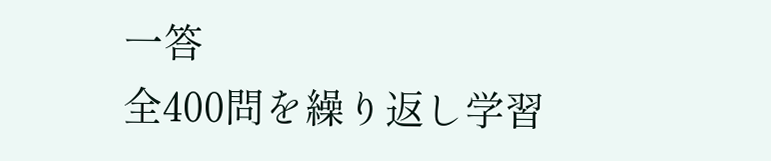一答
全400問を繰り返し学習